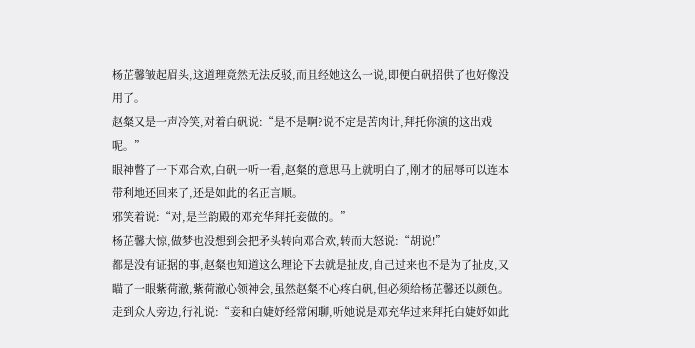杨芷馨皱起眉头,这道理竟然无法反驳,而且经她这么一说,即便白矾招供了也好像没用了。
赵粲又是一声冷笑,对着白矾说:“是不是啊?说不定是苦肉计,拜托你演的这出戏呢。”
眼神瞥了一下邓合欢,白矾一听一看,赵粲的意思马上就明白了,刚才的屈辱可以连本带利地还回来了,还是如此的名正言顺。
邪笑着说:“对,是兰韵殿的邓充华拜托妾做的。”
杨芷馨大惊,做梦也没想到会把矛头转向邓合欢,转而大怒说:“胡说!”
都是没有证据的事,赵粲也知道这么理论下去就是扯皮,自己过来也不是为了扯皮,又瞄了一眼紫荷澈,紫荷澈心领神会,虽然赵粲不心疼白矾,但必须给杨芷馨还以颜色。
走到众人旁边,行礼说:“妾和白婕妤经常闲聊,听她说是邓充华过来拜托白婕妤如此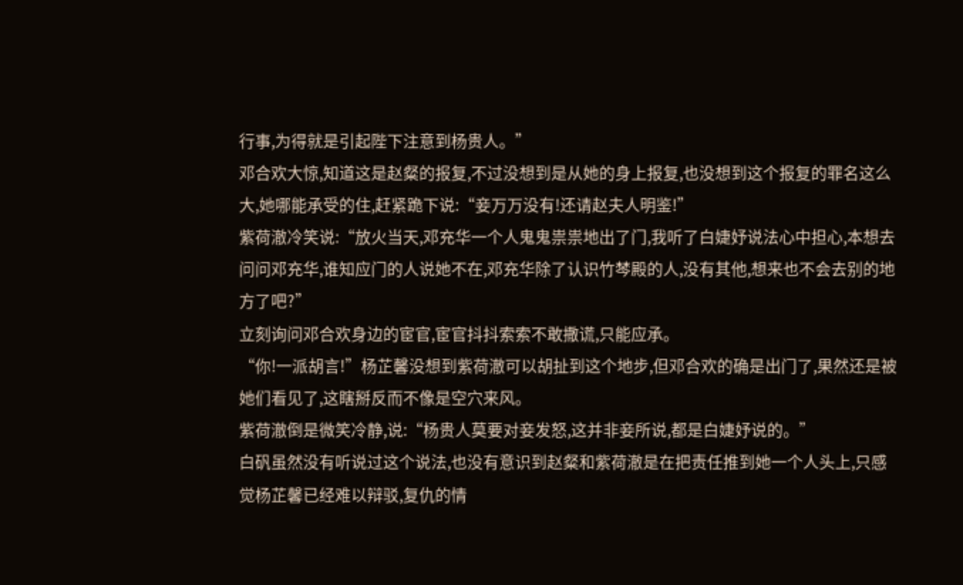行事,为得就是引起陛下注意到杨贵人。”
邓合欢大惊,知道这是赵粲的报复,不过没想到是从她的身上报复,也没想到这个报复的罪名这么大,她哪能承受的住,赶紧跪下说:“妾万万没有!还请赵夫人明鉴!”
紫荷澈冷笑说:“放火当天,邓充华一个人鬼鬼祟祟地出了门,我听了白婕妤说法心中担心,本想去问问邓充华,谁知应门的人说她不在,邓充华除了认识竹棽殿的人,没有其他,想来也不会去别的地方了吧?”
立刻询问邓合欢身边的宦官,宦官抖抖索索不敢撒谎,只能应承。
“你!一派胡言!”杨芷馨没想到紫荷澈可以胡扯到这个地步,但邓合欢的确是出门了,果然还是被她们看见了,这瞎掰反而不像是空穴来风。
紫荷澈倒是微笑冷静,说:“杨贵人莫要对妾发怒,这并非妾所说,都是白婕妤说的。”
白矾虽然没有听说过这个说法,也没有意识到赵粲和紫荷澈是在把责任推到她一个人头上,只感觉杨芷馨已经难以辩驳,复仇的情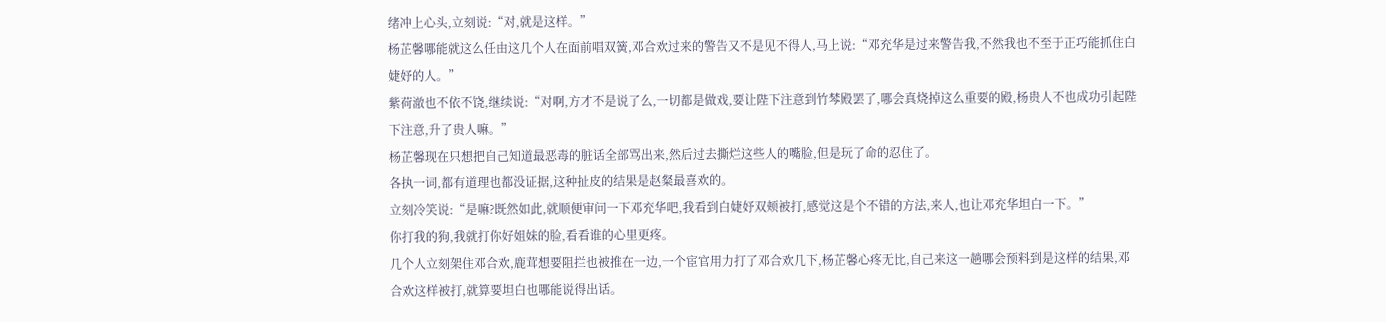绪冲上心头,立刻说:“对,就是这样。”
杨芷馨哪能就这么任由这几个人在面前唱双簧,邓合欢过来的警告又不是见不得人,马上说:“邓充华是过来警告我,不然我也不至于正巧能抓住白婕妤的人。”
紫荷澈也不依不饶,继续说:“对啊,方才不是说了么,一切都是做戏,要让陛下注意到竹棽殿罢了,哪会真烧掉这么重要的殿,杨贵人不也成功引起陛下注意,升了贵人嘛。”
杨芷馨现在只想把自己知道最恶毒的脏话全部骂出来,然后过去撕烂这些人的嘴脸,但是玩了命的忍住了。
各执一词,都有道理也都没证据,这种扯皮的结果是赵粲最喜欢的。
立刻冷笑说:“是嘛?既然如此,就顺便审问一下邓充华吧,我看到白婕妤双颊被打,感觉这是个不错的方法,来人,也让邓充华坦白一下。”
你打我的狗,我就打你好姐妹的脸,看看谁的心里更疼。
几个人立刻架住邓合欢,鹿茸想要阻拦也被推在一边,一个宦官用力打了邓合欢几下,杨芷馨心疼无比,自己来这一趟哪会预料到是这样的结果,邓合欢这样被打,就算要坦白也哪能说得出话。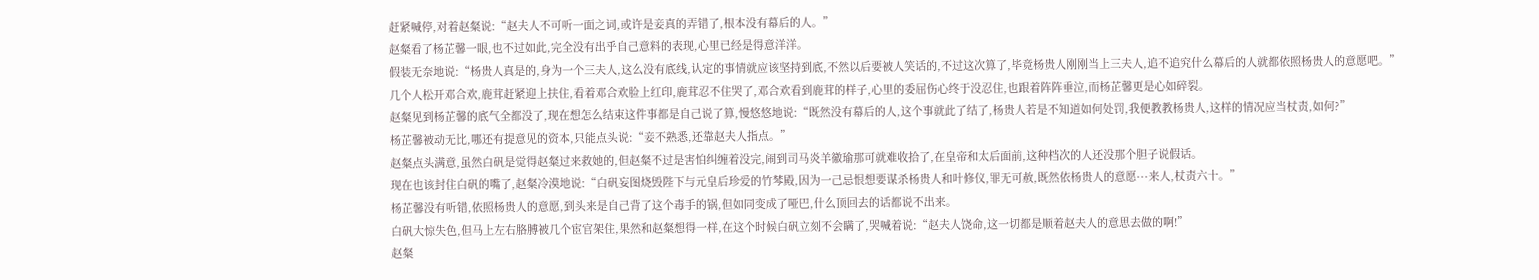赶紧喊停,对着赵粲说:“赵夫人不可听一面之词,或许是妾真的弄错了,根本没有幕后的人。”
赵粲看了杨芷馨一眼,也不过如此,完全没有出乎自己意料的表现,心里已经是得意洋洋。
假装无奈地说:“杨贵人真是的,身为一个三夫人,这么没有底线,认定的事情就应该坚持到底,不然以后要被人笑话的,不过这次算了,毕竟杨贵人刚刚当上三夫人,追不追究什么幕后的人就都依照杨贵人的意愿吧。”
几个人松开邓合欢,鹿茸赶紧迎上扶住,看着邓合欢脸上红印,鹿茸忍不住哭了,邓合欢看到鹿茸的样子,心里的委屈伤心终于没忍住,也跟着阵阵垂泣,而杨芷馨更是心如碎裂。
赵粲见到杨芷馨的底气全都没了,现在想怎么结束这件事都是自己说了算,慢悠悠地说:“既然没有幕后的人,这个事就此了结了,杨贵人若是不知道如何处罚,我便教教杨贵人,这样的情况应当杖责,如何?”
杨芷馨被动无比,哪还有提意见的资本,只能点头说:“妾不熟悉,还靠赵夫人指点。”
赵粲点头满意,虽然白矾是觉得赵粲过来救她的,但赵粲不过是害怕纠缠着没完,闹到司马炎羊徽瑜那可就难收拾了,在皇帝和太后面前,这种档次的人还没那个胆子说假话。
现在也该封住白矾的嘴了,赵粲冷漠地说:“白矾妄图烧毁陛下与元皇后珍爱的竹棽殿,因为一己忌恨想要谋杀杨贵人和叶修仪,罪无可赦,既然依杨贵人的意愿···来人,杖责六十。”
杨芷馨没有听错,依照杨贵人的意愿,到头来是自己背了这个毒手的锅,但如同变成了哑巴,什么顶回去的话都说不出来。
白矾大惊失色,但马上左右胳膊被几个宦官架住,果然和赵粲想得一样,在这个时候白矾立刻不会瞒了,哭喊着说:“赵夫人饶命,这一切都是顺着赵夫人的意思去做的啊!”
赵粲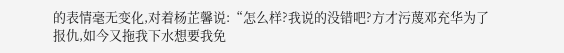的表情毫无变化,对着杨芷馨说:“怎么样?我说的没错吧?方才污蔑邓充华为了报仇,如今又拖我下水想要我免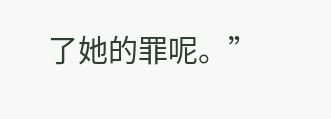了她的罪呢。”